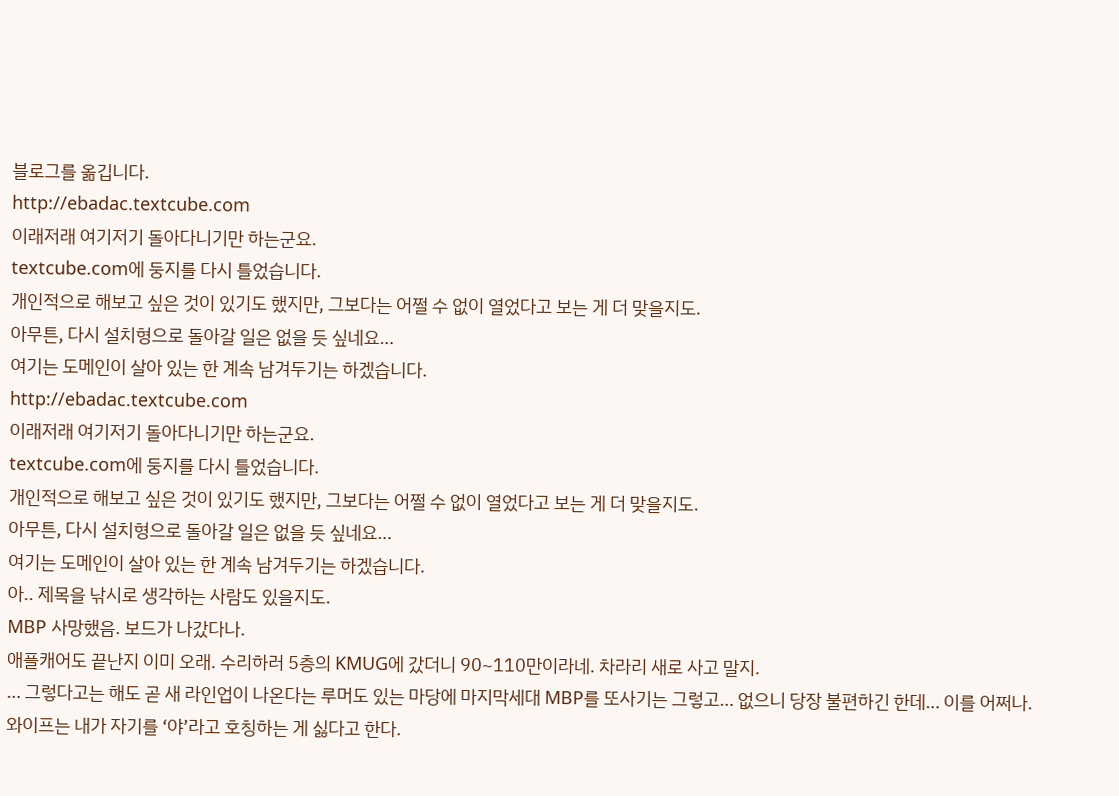블로그를 옮깁니다.
http://ebadac.textcube.com
이래저래 여기저기 돌아다니기만 하는군요.
textcube.com에 둥지를 다시 틀었습니다.
개인적으로 해보고 싶은 것이 있기도 했지만, 그보다는 어쩔 수 없이 열었다고 보는 게 더 맞을지도.
아무튼, 다시 설치형으로 돌아갈 일은 없을 듯 싶네요…
여기는 도메인이 살아 있는 한 계속 남겨두기는 하겠습니다.
http://ebadac.textcube.com
이래저래 여기저기 돌아다니기만 하는군요.
textcube.com에 둥지를 다시 틀었습니다.
개인적으로 해보고 싶은 것이 있기도 했지만, 그보다는 어쩔 수 없이 열었다고 보는 게 더 맞을지도.
아무튼, 다시 설치형으로 돌아갈 일은 없을 듯 싶네요…
여기는 도메인이 살아 있는 한 계속 남겨두기는 하겠습니다.
아.. 제목을 낚시로 생각하는 사람도 있을지도.
MBP 사망했음. 보드가 나갔다나.
애플캐어도 끝난지 이미 오래. 수리하러 5층의 KMUG에 갔더니 90~110만이라네. 차라리 새로 사고 말지.
… 그렇다고는 해도 곧 새 라인업이 나온다는 루머도 있는 마당에 마지막세대 MBP를 또사기는 그렇고… 없으니 당장 불편하긴 한데… 이를 어쩌나.
와이프는 내가 자기를 ‘야’라고 호칭하는 게 싫다고 한다.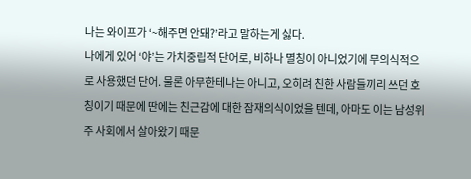나는 와이프가 ‘~해주면 안돼?’라고 말하는게 싫다.
나에게 있어 ‘야’는 가치중립적 단어로, 비하나 멸칭이 아니었기에 무의식적으로 사용했던 단어. 물론 아무한테나는 아니고, 오히려 친한 사람들끼리 쓰던 호칭이기 때문에 딴에는 친근감에 대한 잠재의식이었을 텐데, 아마도 이는 남성위주 사회에서 살아왔기 때문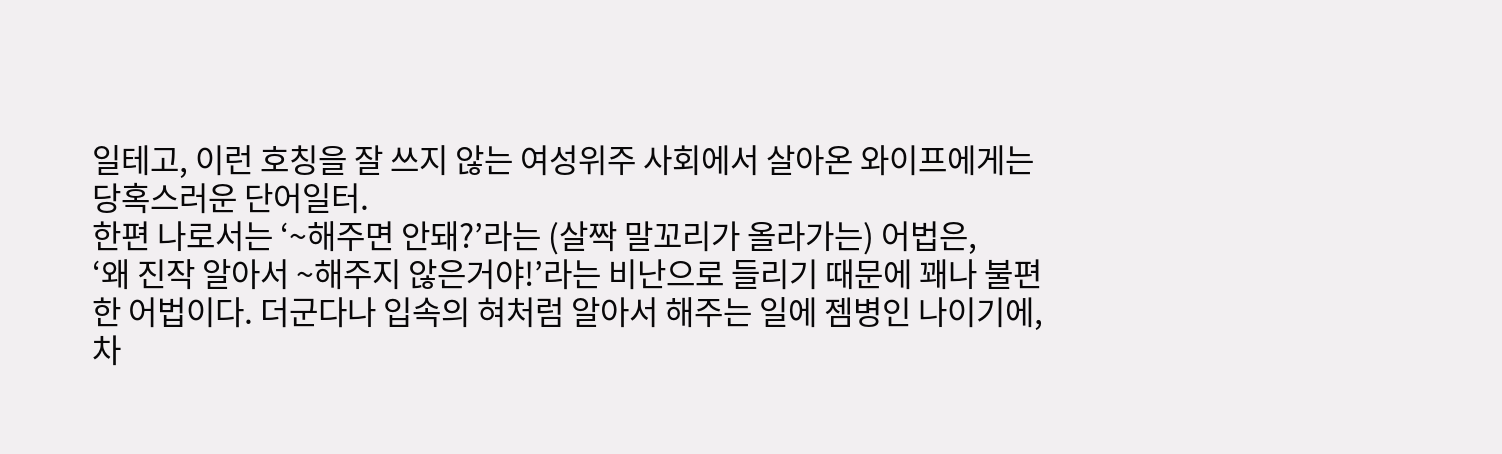일테고, 이런 호칭을 잘 쓰지 않는 여성위주 사회에서 살아온 와이프에게는 당혹스러운 단어일터.
한편 나로서는 ‘~해주면 안돼?’라는 (살짝 말꼬리가 올라가는) 어법은,
‘왜 진작 알아서 ~해주지 않은거야!’라는 비난으로 들리기 때문에 꽤나 불편한 어법이다. 더군다나 입속의 혀처럼 알아서 해주는 일에 젬병인 나이기에, 차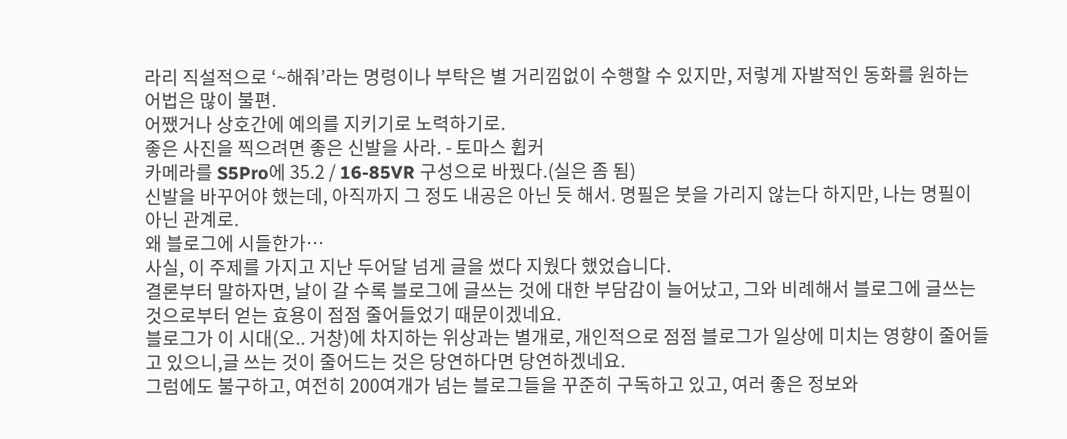라리 직설적으로 ‘~해줘’라는 명령이나 부탁은 별 거리낌없이 수행할 수 있지만, 저렇게 자발적인 동화를 원하는 어법은 많이 불편.
어쨌거나 상호간에 예의를 지키기로 노력하기로.
좋은 사진을 찍으려면 좋은 신발을 사라. - 토마스 휩커
카메라를 S5Pro에 35.2 / 16-85VR 구성으로 바꿨다.(실은 좀 됨)
신발을 바꾸어야 했는데, 아직까지 그 정도 내공은 아닌 듯 해서. 명필은 붓을 가리지 않는다 하지만, 나는 명필이 아닌 관계로.
왜 블로그에 시들한가…
사실, 이 주제를 가지고 지난 두어달 넘게 글을 썼다 지웠다 했었습니다.
결론부터 말하자면, 날이 갈 수록 블로그에 글쓰는 것에 대한 부담감이 늘어났고, 그와 비례해서 블로그에 글쓰는 것으로부터 얻는 효용이 점점 줄어들었기 때문이겠네요.
블로그가 이 시대(오.. 거창)에 차지하는 위상과는 별개로, 개인적으로 점점 블로그가 일상에 미치는 영향이 줄어들고 있으니,글 쓰는 것이 줄어드는 것은 당연하다면 당연하겠네요.
그럼에도 불구하고, 여전히 200여개가 넘는 블로그들을 꾸준히 구독하고 있고, 여러 좋은 정보와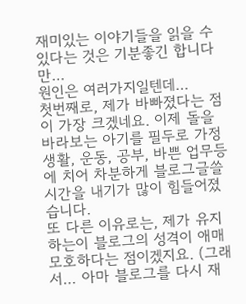재미있는 이야기들을 읽을 수 있다는 것은 기분좋긴 합니다만…
원인은 여러가지일텐데…
첫번째로, 제가 바빠졌다는 점이 가장 크겠네요. 이제 돌을 바라보는 아기를 필두로 가정생활, 운동, 공부, 바쁜 업무등에 치어 차분하게 블로그글쓸 시간을 내기가 많이 힘들어졌습니다.
또 다른 이유로는, 제가 유지하는이 블로그의 성격이 애매모호하다는 점이겠지요. (그래서… 아마 블로그를 다시 재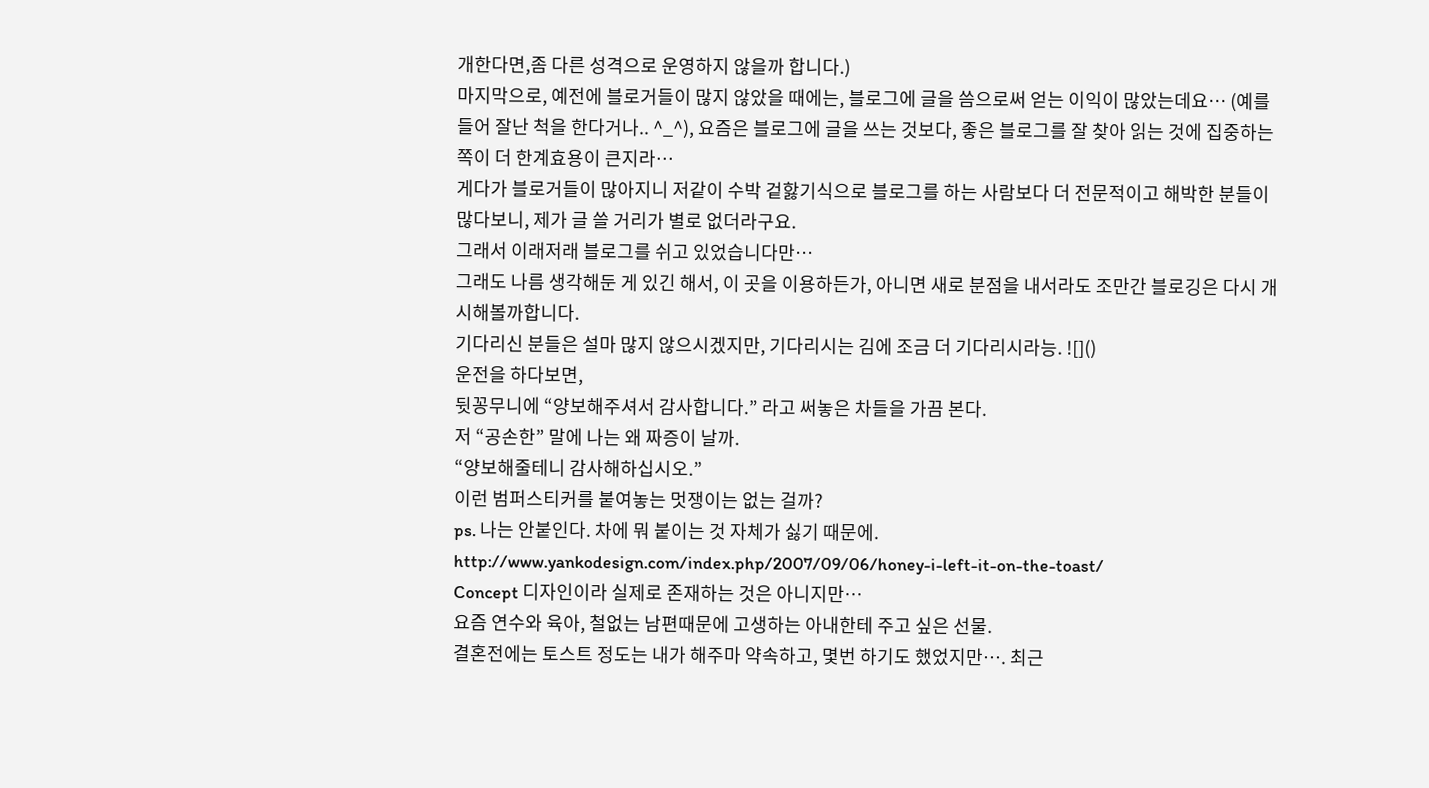개한다면,좀 다른 성격으로 운영하지 않을까 합니다.)
마지막으로, 예전에 블로거들이 많지 않았을 때에는, 블로그에 글을 씀으로써 얻는 이익이 많았는데요… (예를 들어 잘난 척을 한다거나.. ^_^), 요즘은 블로그에 글을 쓰는 것보다, 좋은 블로그를 잘 찾아 읽는 것에 집중하는 쪽이 더 한계효용이 큰지라…
게다가 블로거들이 많아지니 저같이 수박 겉핧기식으로 블로그를 하는 사람보다 더 전문적이고 해박한 분들이 많다보니, 제가 글 쓸 거리가 별로 없더라구요.
그래서 이래저래 블로그를 쉬고 있었습니다만…
그래도 나름 생각해둔 게 있긴 해서, 이 곳을 이용하든가, 아니면 새로 분점을 내서라도 조만간 블로깅은 다시 개시해볼까합니다.
기다리신 분들은 설마 많지 않으시겠지만, 기다리시는 김에 조금 더 기다리시라능. ![]()
운전을 하다보면,
뒷꽁무니에 “양보해주셔서 감사합니다.” 라고 써놓은 차들을 가끔 본다.
저 “공손한” 말에 나는 왜 짜증이 날까.
“양보해줄테니 감사해하십시오.”
이런 범퍼스티커를 붙여놓는 멋쟁이는 없는 걸까?
ps. 나는 안붙인다. 차에 뭐 붙이는 것 자체가 싫기 때문에.
http://www.yankodesign.com/index.php/2007/09/06/honey-i-left-it-on-the-toast/
Concept 디자인이라 실제로 존재하는 것은 아니지만…
요즘 연수와 육아, 철없는 남편때문에 고생하는 아내한테 주고 싶은 선물.
결혼전에는 토스트 정도는 내가 해주마 약속하고, 몇번 하기도 했었지만…. 최근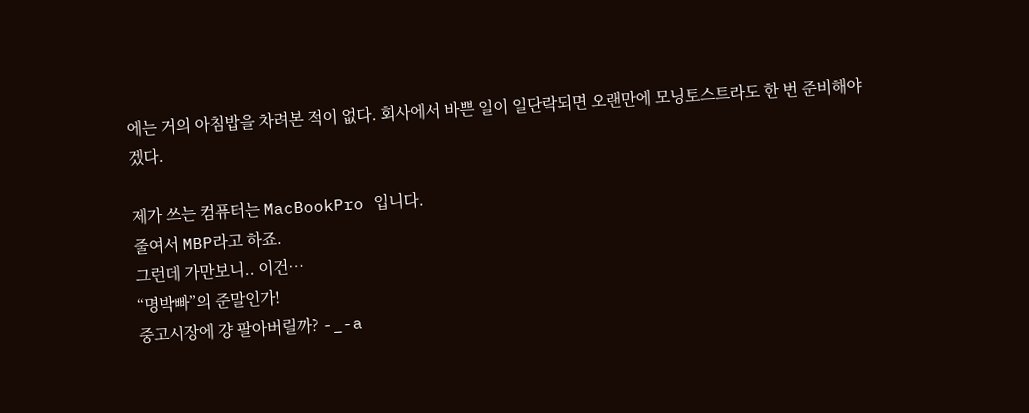에는 거의 아침밥을 차려본 적이 없다. 회사에서 바쁜 일이 일단락되면 오랜만에 모닝토스트라도 한 번 준비해야겠다.

제가 쓰는 컴퓨터는 MacBookPro 입니다.
줄여서 MBP라고 하죠.
그런데 가만보니.. 이건…
“명박빠”의 준말인가!
중고시장에 걍 팔아버릴까? -_-a